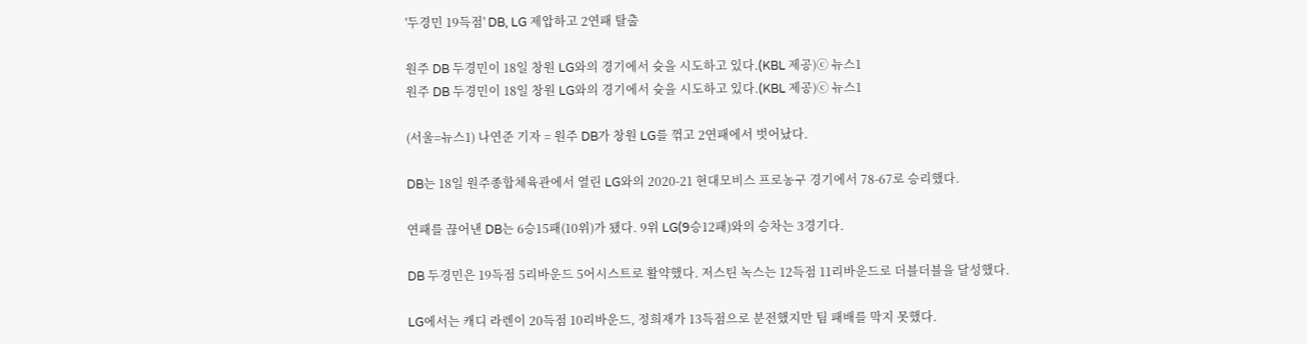'두경민 19득점' DB, LG 제압하고 2연패 탈출

원주 DB 두경민이 18일 창원 LG와의 경기에서 슛을 시도하고 있다.(KBL 제공)ⓒ 뉴스1
원주 DB 두경민이 18일 창원 LG와의 경기에서 슛을 시도하고 있다.(KBL 제공)ⓒ 뉴스1

(서울=뉴스1) 나연준 기자 = 원주 DB가 창원 LG를 꺾고 2연패에서 벗어났다.

DB는 18일 원주종합체육관에서 열린 LG와의 2020-21 현대모비스 프로농구 경기에서 78-67로 승리했다.

연패를 끊어낸 DB는 6승15패(10위)가 됐다. 9위 LG(9승12패)와의 승차는 3경기다.

DB 두경민은 19득점 5리바운드 5어시스트로 활약했다. 저스틴 녹스는 12득점 11리바운드로 더블더블을 달성했다.

LG에서는 캐디 라렌이 20득점 10리바운드, 정희재가 13득점으로 분전했지만 팀 패배를 막지 못했다.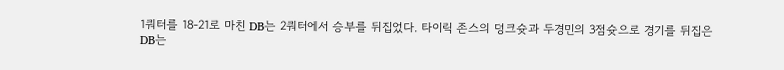1쿼터를 18-21로 마친 DB는 2쿼터에서 승부를 뒤집었다. 타이릭 존스의 덩크슛과 두경민의 3점슛으로 경기를 뒤집은 DB는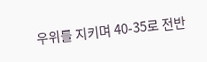우위를 지키며 40-35로 전반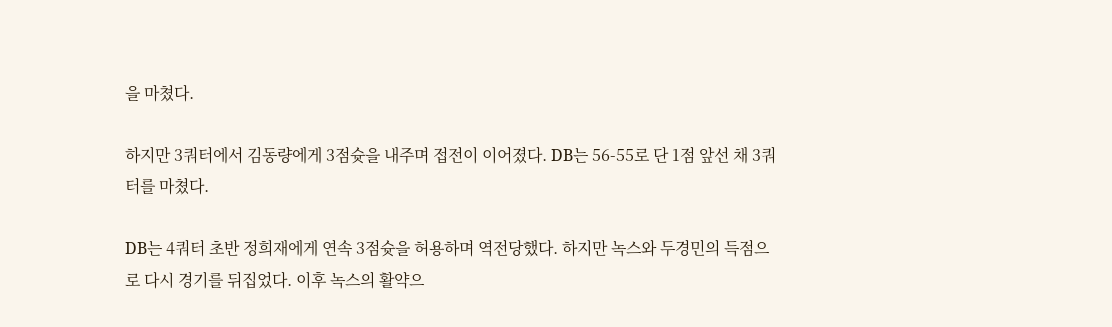을 마쳤다.

하지만 3쿼터에서 김동량에게 3점슛을 내주며 접전이 이어졌다. DB는 56-55로 단 1점 앞선 채 3쿼터를 마쳤다.

DB는 4쿼터 초반 정희재에게 연속 3점슛을 허용하며 역전당했다. 하지만 녹스와 두경민의 득점으로 다시 경기를 뒤집었다. 이후 녹스의 활약으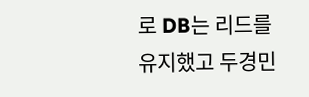로 DB는 리드를 유지했고 두경민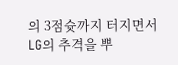의 3점슛까지 터지면서 LG의 추격을 뿌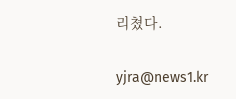리쳤다.

yjra@news1.kr